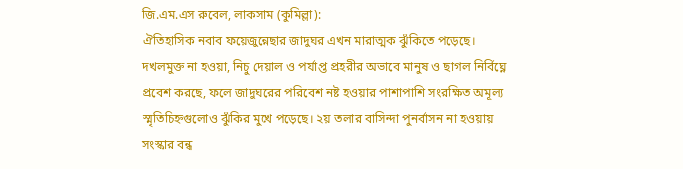জি.এম.এস রুবেল, লাকসাম (কুমিল্লা):
ঐতিহাসিক নবাব ফয়েজুন্নেছার জাদুঘর এখন মারাত্মক ঝুঁকিতে পড়েছে। দখলমুক্ত না হওয়া, নিচু দেয়াল ও পর্যাপ্ত প্রহরীর অভাবে মানুষ ও ছাগল নির্বিঘ্নে প্রবেশ করছে, ফলে জাদুঘরের পরিবেশ নষ্ট হওয়ার পাশাপাশি সংরক্ষিত অমূল্য স্মৃতিচিহ্নগুলোও ঝুঁকির মুখে পড়েছে। ২য় তলার বাসিন্দা পুনর্বাসন না হওয়ায় সংস্কার বন্ধ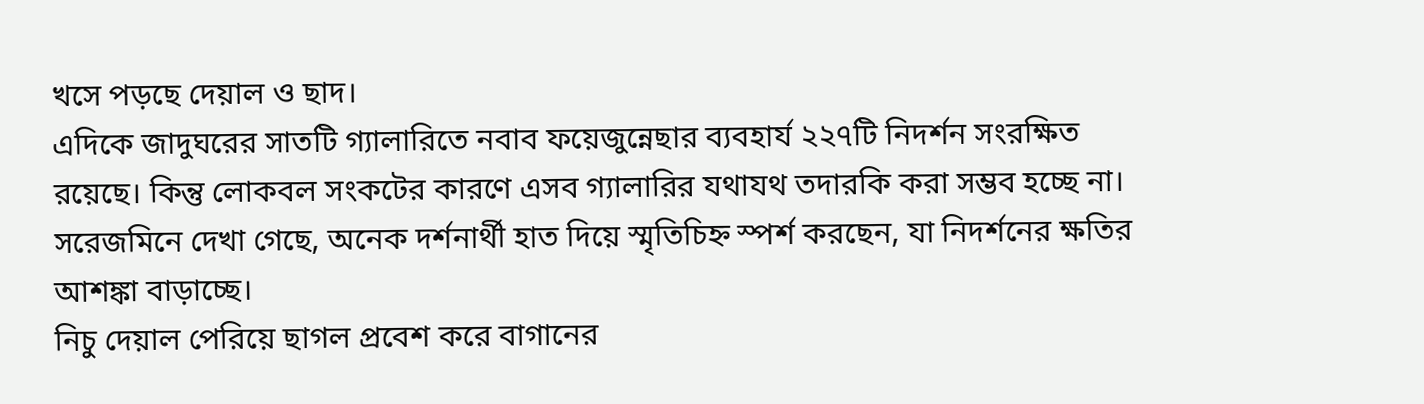খসে পড়ছে দেয়াল ও ছাদ।
এদিকে জাদুঘরের সাতটি গ্যালারিতে নবাব ফয়েজুন্নেছার ব্যবহার্য ২২৭টি নিদর্শন সংরক্ষিত রয়েছে। কিন্তু লোকবল সংকটের কারণে এসব গ্যালারির যথাযথ তদারকি করা সম্ভব হচ্ছে না। সরেজমিনে দেখা গেছে, অনেক দর্শনার্থী হাত দিয়ে স্মৃতিচিহ্ন স্পর্শ করছেন, যা নিদর্শনের ক্ষতির আশঙ্কা বাড়াচ্ছে।
নিচু দেয়াল পেরিয়ে ছাগল প্রবেশ করে বাগানের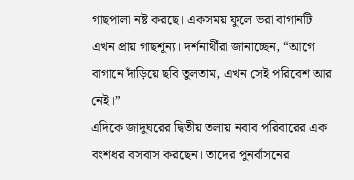গাছপালা নষ্ট করছে। একসময় ফুলে ভরা বাগানটি এখন প্রায় গাছশূন্য। দর্শনার্থীরা জানাচ্ছেন, “আগে বাগানে দাঁড়িয়ে ছবি তুলতাম, এখন সেই পরিবেশ আর নেই।”
এদিকে জাদুঘরের দ্বিতীয় তলায় নবাব পরিবারের এক বংশধর বসবাস করছেন। তাদের পুনর্বাসনের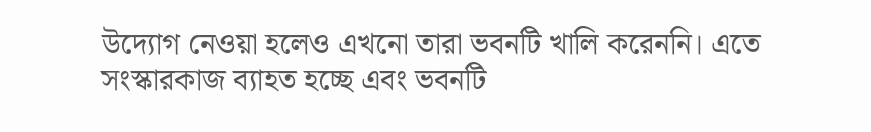উদ্যোগ নেওয়া হলেও এখনো তারা ভবনটি খালি করেননি। এতে সংস্কারকাজ ব্যাহত হচ্ছে এবং ভবনটি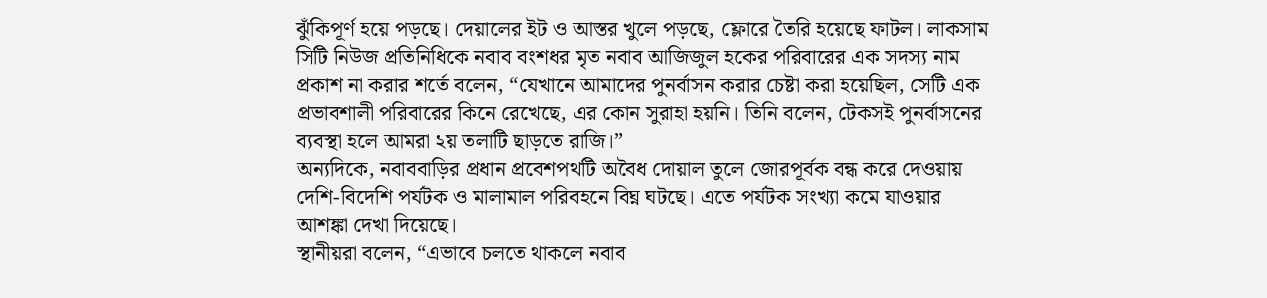ঝুঁকিপূর্ণ হয়ে পড়ছে। দেয়ালের ইট ও আস্তর খুলে পড়ছে, ফ্লোরে তৈরি হয়েছে ফাটল। লাকসাম সিটি নিউজ প্রতিনিধিকে নবাব বংশধর মৃত নবাব আজিজুল হকের পরিবারের এক সদস্য নাম প্রকাশ না করার শর্তে বলেন, “যেখানে আমাদের পুনর্বাসন করার চেষ্টা করা হয়েছিল, সেটি এক প্রভাবশালী পরিবারের কিনে রেখেছে, এর কোন সুরাহা হয়নি। তিনি বলেন, টেকসই পুনর্বাসনের ব্যবস্থা হলে আমরা ২য় তলাটি ছাড়তে রাজি।”
অন্যদিকে, নবাববাড়ির প্রধান প্রবেশপথটি অবৈধ দোয়াল তুলে জোরপূর্বক বন্ধ করে দেওয়ায় দেশি-বিদেশি পর্যটক ও মালামাল পরিবহনে বিঘ্ন ঘটছে। এতে পর্যটক সংখ্যা কমে যাওয়ার আশঙ্কা দেখা দিয়েছে।
স্থানীয়রা বলেন, “এভাবে চলতে থাকলে নবাব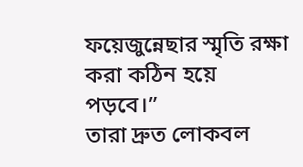ফয়েজুন্নেছার স্মৃতি রক্ষা করা কঠিন হয়ে পড়বে।”
তারা দ্রুত লোকবল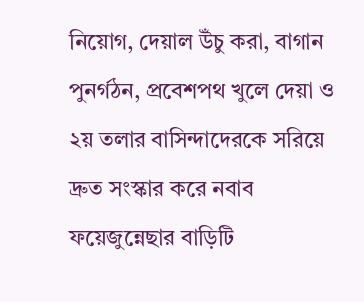নিয়োগ, দেয়াল উঁচু করা, বাগান পুনর্গঠন, প্রবেশপথ খুলে দেয়া ও ২য় তলার বাসিন্দাদেরকে সরিয়ে দ্রুত সংস্কার করে নবাব ফয়েজুন্নেছার বাড়িটি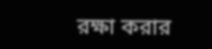রক্ষা করার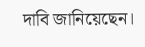দাবি জানিয়েছেন।